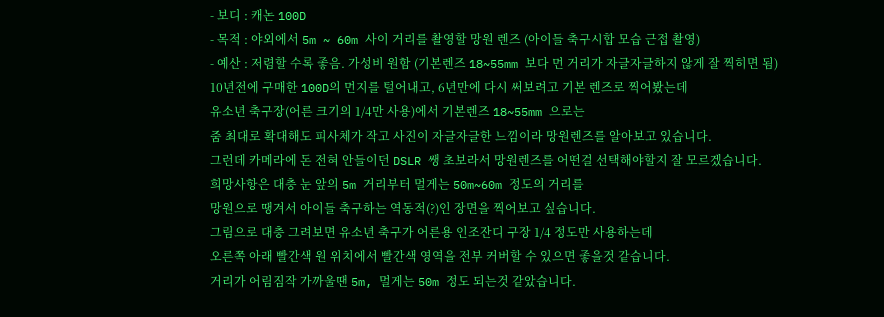- 보디 : 캐논 100D
- 목적 : 야외에서 5m ~ 60m 사이 거리를 촬영할 망원 렌즈 (아이들 축구시합 모습 근접 촬영)
- 예산 : 저렴할 수록 좋음. 가성비 원함 (기본렌즈 18~55mm 보다 먼 거리가 자글자글하지 않게 잘 찍히면 됨)
10년전에 구매한 100D의 먼지를 털어내고, 6년만에 다시 써보려고 기본 렌즈로 찍어봤는데
유소년 축구장(어른 크기의 1/4만 사용)에서 기본렌즈 18~55mm 으로는
줌 최대로 확대해도 피사체가 작고 사진이 자글자글한 느낌이라 망원렌즈를 알아보고 있습니다.
그런데 카메라에 돈 전혀 안들이던 DSLR 쌩 초보라서 망원렌즈를 어떤걸 선택해야할지 잘 모르겠습니다.
희망사항은 대충 눈 앞의 5m 거리부터 멀게는 50m~60m 정도의 거리를
망원으로 땡겨서 아이들 축구하는 역동적(?)인 장면을 찍어보고 싶습니다.
그림으로 대충 그려보면 유소년 축구가 어른용 인조잔디 구장 1/4 정도만 사용하는데
오른쪽 아래 빨간색 원 위치에서 빨간색 영역을 전부 커버할 수 있으면 좋을것 같습니다.
거리가 어림짐작 가까울땐 5m, 멀게는 50m 정도 되는것 같았습니다.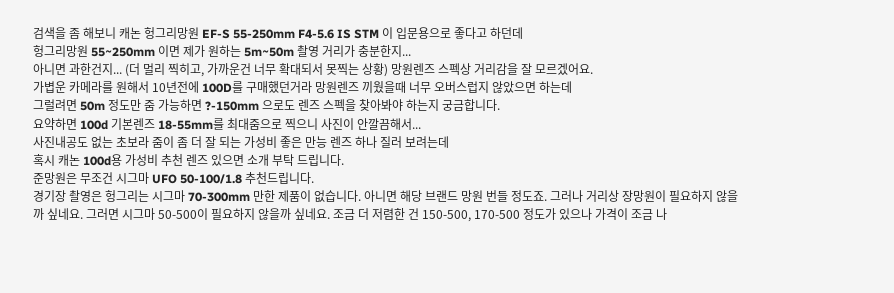검색을 좀 해보니 캐논 헝그리망원 EF-S 55-250mm F4-5.6 IS STM 이 입문용으로 좋다고 하던데
헝그리망원 55~250mm 이면 제가 원하는 5m~50m 촬영 거리가 충분한지...
아니면 과한건지... (더 멀리 찍히고, 가까운건 너무 확대되서 못찍는 상황) 망원렌즈 스펙상 거리감을 잘 모르겠어요.
가볍운 카메라를 원해서 10년전에 100D를 구매했던거라 망원렌즈 끼웠을때 너무 오버스럽지 않았으면 하는데
그럴려면 50m 정도만 줌 가능하면 ?-150mm 으로도 렌즈 스펙을 찾아봐야 하는지 궁금합니다.
요약하면 100d 기본렌즈 18-55mm를 최대줌으로 찍으니 사진이 안깔끔해서...
사진내공도 없는 초보라 줌이 좀 더 잘 되는 가성비 좋은 만능 렌즈 하나 질러 보려는데
혹시 캐논 100d용 가성비 추천 렌즈 있으면 소개 부탁 드립니다.
준망원은 무조건 시그마 UFO 50-100/1.8 추천드립니다.
경기장 촬영은 헝그리는 시그마 70-300mm 만한 제품이 없습니다. 아니면 해당 브랜드 망원 번들 정도죠. 그러나 거리상 장망원이 필요하지 않을까 싶네요. 그러면 시그마 50-500이 필요하지 않을까 싶네요. 조금 더 저렴한 건 150-500, 170-500 정도가 있으나 가격이 조금 나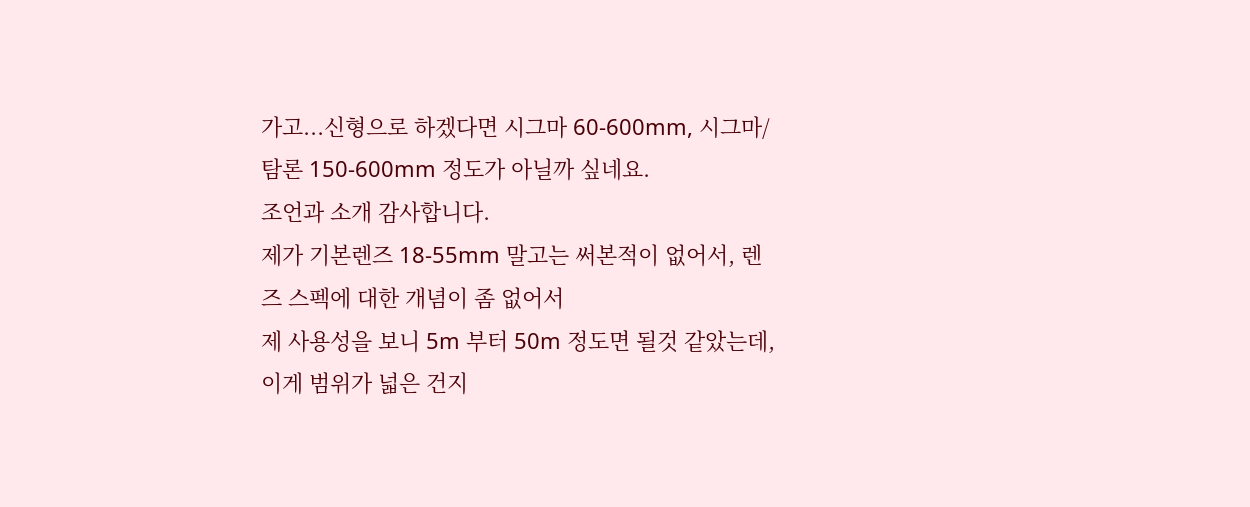가고...신형으로 하겠다면 시그마 60-600mm, 시그마/탐론 150-600mm 정도가 아닐까 싶네요.
조언과 소개 감사합니다.
제가 기본렌즈 18-55mm 말고는 써본적이 없어서, 렌즈 스펙에 대한 개념이 좀 없어서
제 사용성을 보니 5m 부터 50m 정도면 될것 같았는데, 이게 범위가 넓은 건지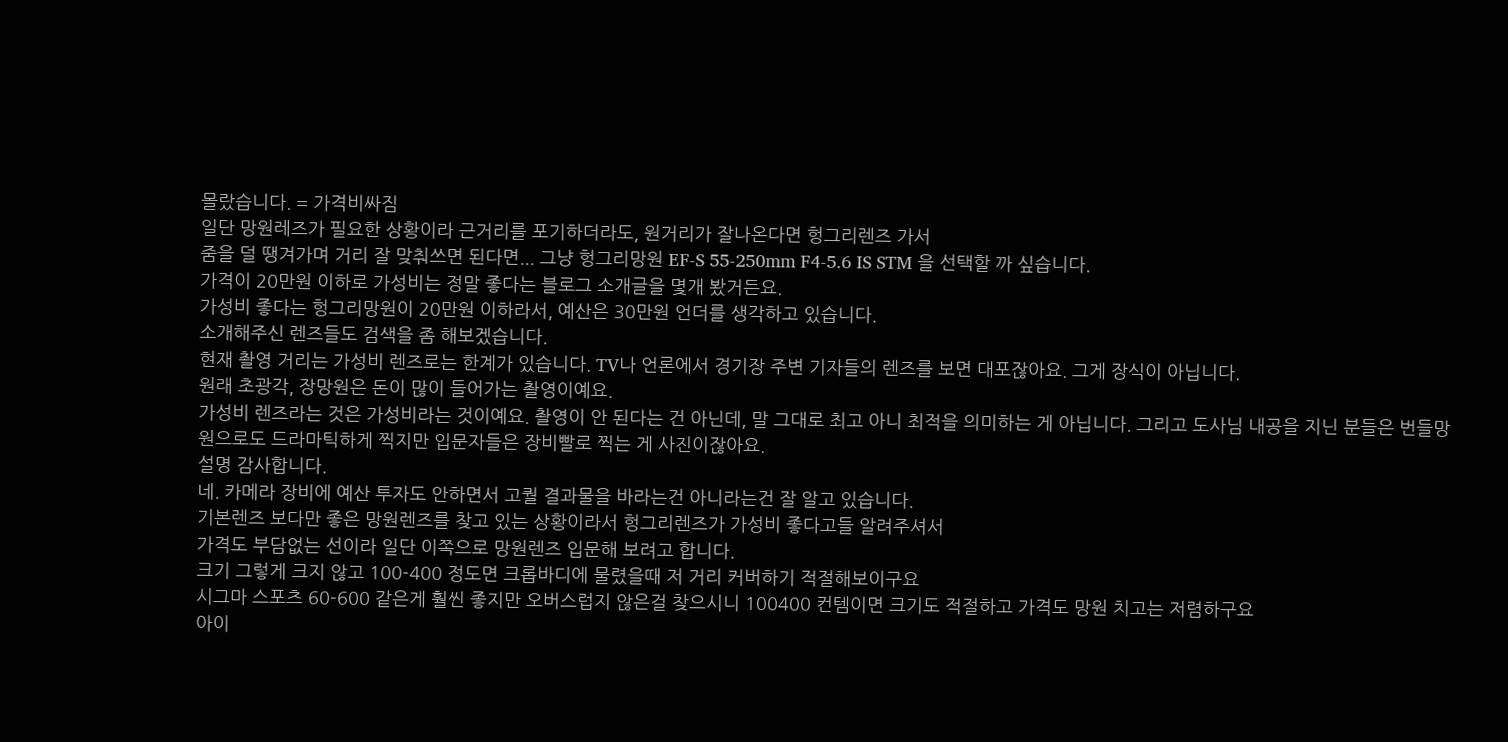몰랐습니다. = 가격비싸짐
일단 망원레즈가 필요한 상황이라 근거리를 포기하더라도, 원거리가 잘나온다면 헝그리렌즈 가서
줌을 덜 땡겨가며 거리 잘 맞춰쓰면 된다면... 그냥 헝그리망원 EF-S 55-250mm F4-5.6 IS STM 을 선택할 까 싶습니다.
가격이 20만원 이하로 가성비는 정말 좋다는 블로그 소개글을 몇개 봤거든요.
가성비 좋다는 헝그리망원이 20만원 이하라서, 예산은 30만원 언더를 생각하고 있습니다.
소개해주신 렌즈들도 검색을 좀 해보겠습니다.
현재 촬영 거리는 가성비 렌즈로는 한계가 있습니다. TV나 언론에서 경기장 주변 기자들의 렌즈를 보면 대포잖아요. 그게 장식이 아닙니다.
원래 초광각, 장망원은 돈이 많이 들어가는 촬영이예요.
가성비 렌즈라는 것은 가성비라는 것이예요. 촬영이 안 된다는 건 아닌데, 말 그대로 최고 아니 최적을 의미하는 게 아닙니다. 그리고 도사님 내공을 지닌 분들은 번들망원으로도 드라마틱하게 찍지만 입문자들은 장비빨로 찍는 게 사진이잖아요.
설명 감사합니다.
네. 카메라 장비에 예산 투자도 안하면서 고퀄 결과물을 바라는건 아니라는건 잘 알고 있습니다.
기본렌즈 보다만 좋은 망원렌즈를 찾고 있는 상황이라서 헝그리렌즈가 가성비 좋다고들 알려주셔서
가격도 부담없는 선이라 일단 이쪽으로 망원렌즈 입문해 보려고 합니다.
크기 그렇게 크지 않고 100-400 정도면 크롭바디에 물렸을때 저 거리 커버하기 적절해보이구요
시그마 스포츠 60-600 같은게 훨씬 좋지만 오버스럽지 않은걸 찾으시니 100400 컨템이면 크기도 적절하고 가격도 망원 치고는 저렴하구요
아이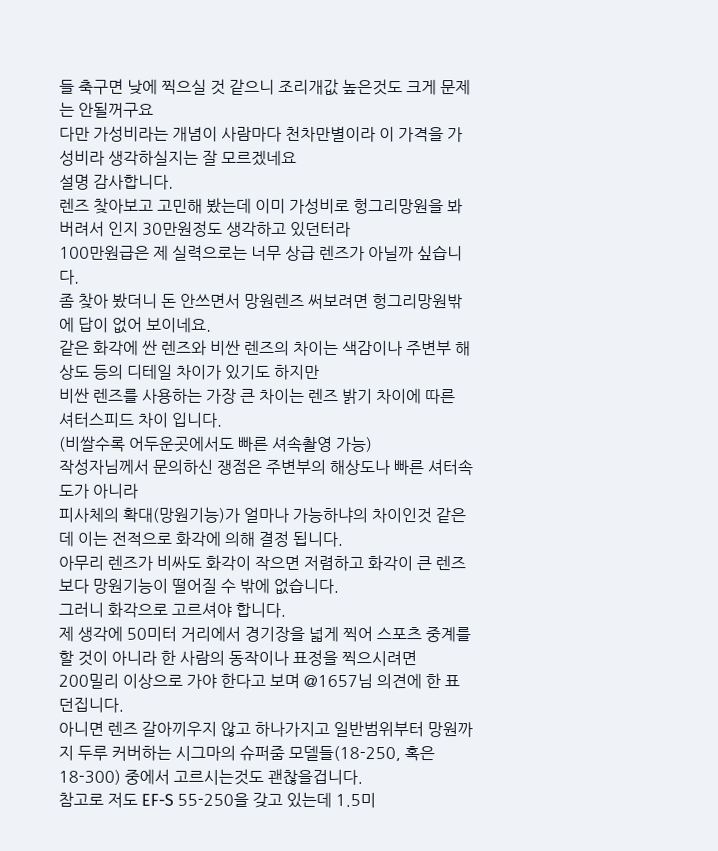들 축구면 낮에 찍으실 것 같으니 조리개값 높은것도 크게 문제는 안될꺼구요
다만 가성비라는 개념이 사람마다 천차만별이라 이 가격을 가성비라 생각하실지는 잘 모르겠네요
설명 감사합니다.
렌즈 찾아보고 고민해 봤는데 이미 가성비로 헝그리망원을 봐버려서 인지 30만원정도 생각하고 있던터라
100만원급은 제 실력으로는 너무 상급 렌즈가 아닐까 싶습니다.
좀 찾아 봤더니 돈 안쓰면서 망원렌즈 써보려면 헝그리망원밖에 답이 없어 보이네요.
같은 화각에 싼 렌즈와 비싼 렌즈의 차이는 색감이나 주변부 해상도 등의 디테일 차이가 있기도 하지만
비싼 렌즈를 사용하는 가장 큰 차이는 렌즈 밝기 차이에 따른 셔터스피드 차이 입니다.
(비쌀수록 어두운곳에서도 빠른 셔속촬영 가능)
작성자님께서 문의하신 쟁점은 주변부의 해상도나 빠른 셔터속도가 아니라
피사체의 확대(망원기능)가 얼마나 가능하냐의 차이인것 같은데 이는 전적으로 화각에 의해 결정 됩니다.
아무리 렌즈가 비싸도 화각이 작으면 저렴하고 화각이 큰 렌즈보다 망원기능이 떨어질 수 밖에 없습니다.
그러니 화각으로 고르셔야 합니다.
제 생각에 50미터 거리에서 경기장을 넓게 찍어 스포츠 중계를 할 것이 아니라 한 사람의 동작이나 표정을 찍으시려면
200밀리 이상으로 가야 한다고 보며 @1657님 의견에 한 표 던집니다.
아니면 렌즈 갈아끼우지 않고 하나가지고 일반범위부터 망원까지 두루 커버하는 시그마의 슈퍼줌 모델들(18-250, 혹은 18-300) 중에서 고르시는것도 괜찮을겁니다.
참고로 저도 EF-S 55-250을 갖고 있는데 1.5미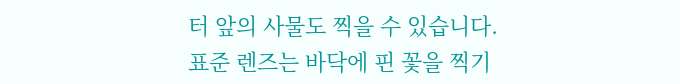터 앞의 사물도 찍을 수 있습니다.
표준 렌즈는 바닥에 핀 꽃을 찍기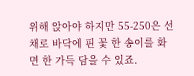위해 앉아야 하지만 55-250은 선 채로 바닥에 핀 꽃 한 송이를 화면 한 가득 담을 수 있죠.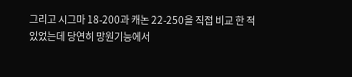그리고 시그마 18-200과 캐논 22-250을 직접 비교 한 적 있었는데 당연히 망원기능에서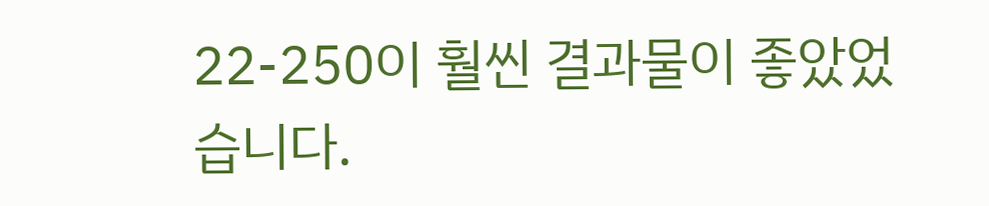22-250이 훨씬 결과물이 좋았었습니다.